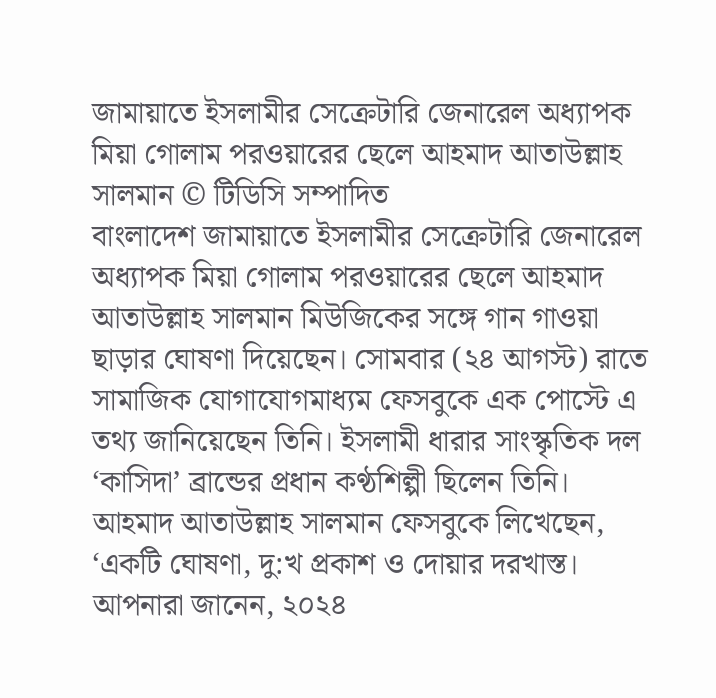জামায়াতে ইসলামীর সেক্রেটারি জেনারেল অধ্যাপক মিয়া গোলাম পরওয়ারের ছেলে আহমাদ আতাউল্লাহ সালমান © টিডিসি সম্পাদিত
বাংলাদেশ জামায়াতে ইসলামীর সেক্রেটারি জেনারেল অধ্যাপক মিয়া গোলাম পরওয়ারের ছেলে আহমাদ আতাউল্লাহ সালমান মিউজিকের সঙ্গে গান গাওয়া ছাড়ার ঘোষণা দিয়েছেন। সোমবার (২৪ আগস্ট) রাতে সামাজিক যোগাযোগমাধ্যম ফেসবুকে এক পোস্টে এ তথ্য জানিয়েছেন তিনি। ইসলামী ধারার সাংস্কৃতিক দল ‘কাসিদা’ ব্রান্ডের প্রধান কণ্ঠশিল্পী ছিলেন তিনি।
আহমাদ আতাউল্লাহ সালমান ফেসবুকে লিখেছেন, ‘একটি ঘোষণা, দু:খ প্রকাশ ও দোয়ার দরখাস্ত। আপনারা জানেন, ২০২৪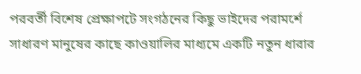পরবর্তী বিশেষ প্রেক্ষাপটে সংগঠনের কিছু ভাইদের পরামর্শে সাধারণ মানুষের কাছে কাওয়ালির মাধ্যমে একটি নতুন ধারার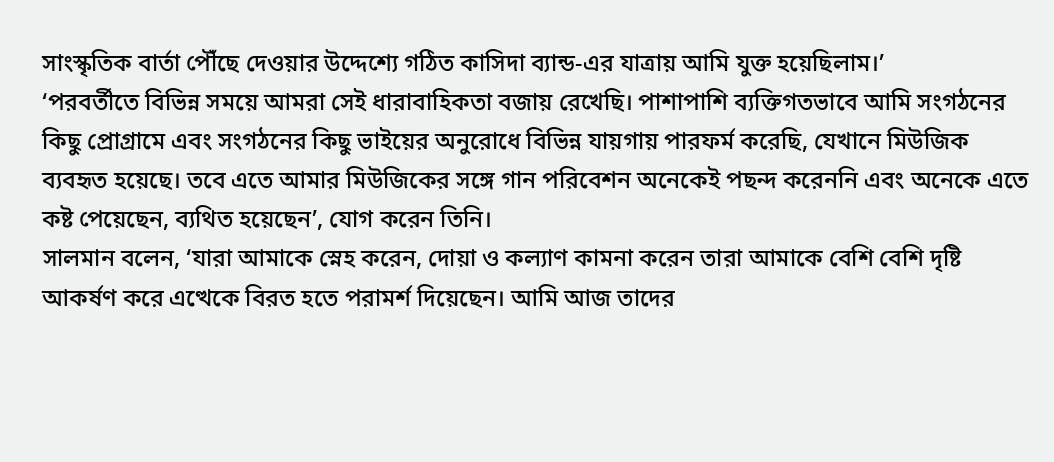সাংস্কৃতিক বার্তা পৌঁছে দেওয়ার উদ্দেশ্যে গঠিত কাসিদা ব্যান্ড-এর যাত্রায় আমি যুক্ত হয়েছিলাম।’
‘পরবর্তীতে বিভিন্ন সময়ে আমরা সেই ধারাবাহিকতা বজায় রেখেছি। পাশাপাশি ব্যক্তিগতভাবে আমি সংগঠনের কিছু প্রোগ্রামে এবং সংগঠনের কিছু ভাইয়ের অনুরোধে বিভিন্ন যায়গায় পারফর্ম করেছি, যেখানে মিউজিক ব্যবহৃত হয়েছে। তবে এতে আমার মিউজিকের সঙ্গে গান পরিবেশন অনেকেই পছন্দ করেননি এবং অনেকে এতে কষ্ট পেয়েছেন, ব্যথিত হয়েছেন’, যোগ করেন তিনি।
সালমান বলেন, ‘যারা আমাকে স্নেহ করেন, দোয়া ও কল্যাণ কামনা করেন তারা আমাকে বেশি বেশি দৃষ্টি আকর্ষণ করে এত্থেকে বিরত হতে পরামর্শ দিয়েছেন। আমি আজ তাদের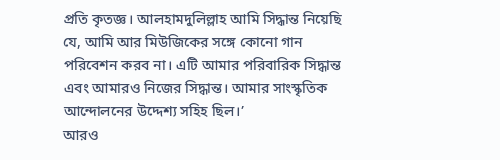প্রতি কৃতজ্ঞ। আলহামদুলিল্লাহ আমি সিদ্ধান্ত নিয়েছি যে, আমি আর মিউজিকের সঙ্গে কোনো গান পরিবেশন করব না। এটি আমার পরিবারিক সিদ্ধান্ত এবং আমারও নিজের সিদ্ধান্ত। আমার সাংস্কৃতিক আন্দোলনের উদ্দেশ্য সহিহ ছিল।’
আরও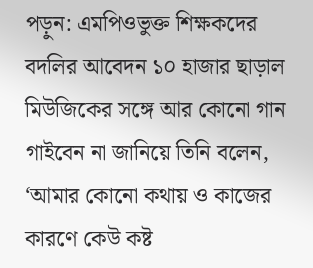পড়ুন: এমপিওভুক্ত শিক্ষকদের বদলির আবেদন ১০ হাজার ছাড়াল
মিউজিকের সঙ্গে আর কোনো গান গাইবেন না জানিয়ে তিনি বলেন, ‘আমার কোনো কথায় ও কাজের কারণে কেউ কষ্ট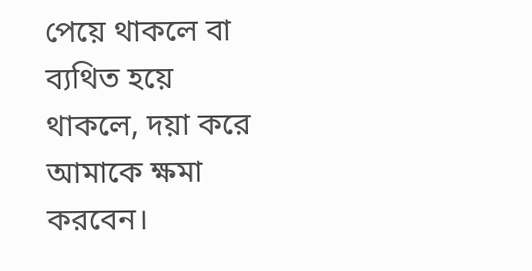পেয়ে থাকলে বা ব্যথিত হয়ে থাকলে, দয়া করে আমাকে ক্ষমা করবেন।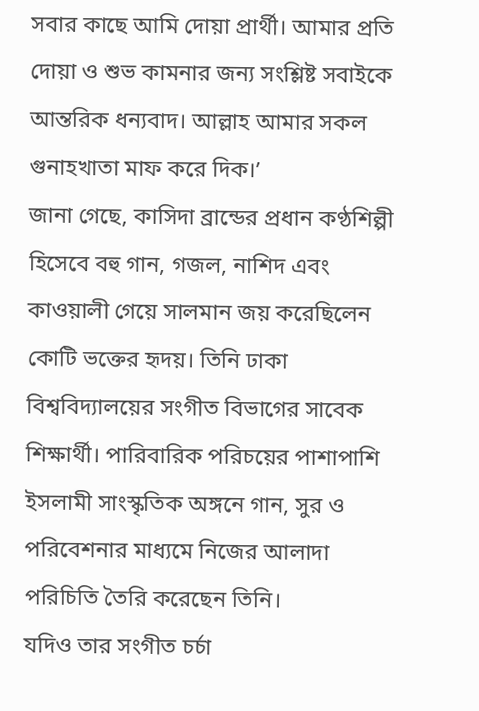সবার কাছে আমি দোয়া প্রার্থী। আমার প্রতি দোয়া ও শুভ কামনার জন্য সংশ্লিষ্ট সবাইকে আন্তরিক ধন্যবাদ। আল্লাহ আমার সকল গুনাহখাতা মাফ করে দিক।’
জানা গেছে, কাসিদা ব্রান্ডের প্রধান কণ্ঠশিল্পী হিসেবে বহু গান, গজল, নাশিদ এবং কাওয়ালী গেয়ে সালমান জয় করেছিলেন কোটি ভক্তের হৃদয়। তিনি ঢাকা বিশ্ববিদ্যালয়ের সংগীত বিভাগের সাবেক শিক্ষার্থী। পারিবারিক পরিচয়ের পাশাপাশি ইসলামী সাংস্কৃতিক অঙ্গনে গান, সুর ও পরিবেশনার মাধ্যমে নিজের আলাদা পরিচিতি তৈরি করেছেন তিনি।
যদিও তার সংগীত চর্চা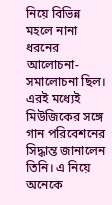নিয়ে বিভিন্ন মহলে নানা ধরনের আলোচনা-সমালোচনা ছিল। এরই মধ্যেই মিউজিকের সঙ্গে গান পরিবেশনের সিদ্ধান্ত জানালেন তিনি। এ নিয়ে অনেকে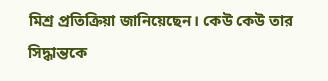মিশ্র প্রতিক্রিয়া জানিয়েছেন। কেউ কেউ তার সিদ্ধান্তকে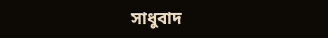সাধুবাদ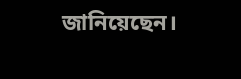জানিয়েছেন।